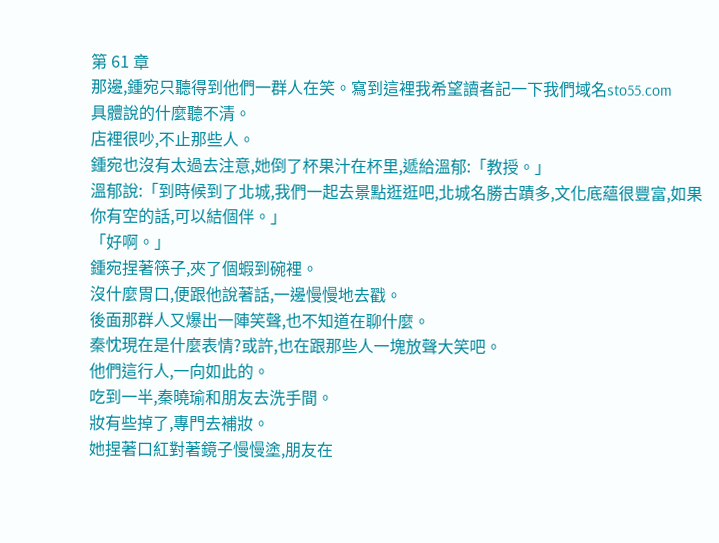第 61 章
那邊,鍾宛只聽得到他們一群人在笑。寫到這裡我希望讀者記一下我們域名sto55.com
具體說的什麼聽不清。
店裡很吵,不止那些人。
鍾宛也沒有太過去注意,她倒了杯果汁在杯里,遞給溫郁:「教授。」
溫郁說:「到時候到了北城,我們一起去景點逛逛吧,北城名勝古蹟多,文化底蘊很豐富,如果你有空的話,可以結個伴。」
「好啊。」
鍾宛捏著筷子,夾了個蝦到碗裡。
沒什麼胃口,便跟他說著話,一邊慢慢地去戳。
後面那群人又爆出一陣笑聲,也不知道在聊什麼。
秦忱現在是什麼表情?或許,也在跟那些人一塊放聲大笑吧。
他們這行人,一向如此的。
吃到一半,秦曉瑜和朋友去洗手間。
妝有些掉了,專門去補妝。
她捏著口紅對著鏡子慢慢塗,朋友在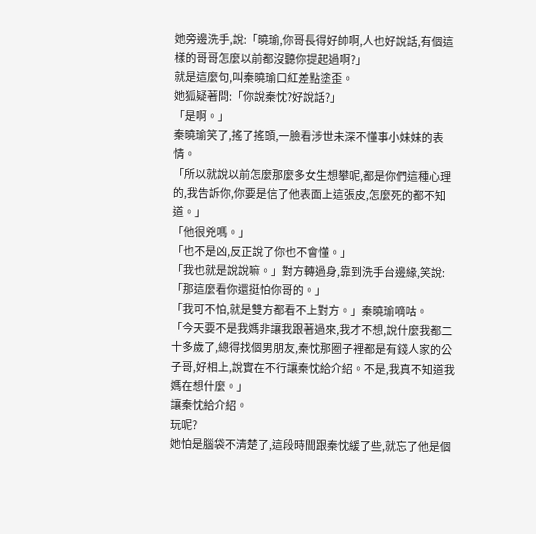她旁邊洗手,說:「曉瑜,你哥長得好帥啊,人也好說話,有個這樣的哥哥怎麼以前都沒聽你提起過啊?」
就是這麼句,叫秦曉瑜口紅差點塗歪。
她狐疑著問:「你說秦忱?好說話?」
「是啊。」
秦曉瑜笑了,搖了搖頭,一臉看涉世未深不懂事小妹妹的表情。
「所以就說以前怎麼那麼多女生想攀呢,都是你們這種心理的,我告訴你,你要是信了他表面上這張皮,怎麼死的都不知道。」
「他很兇嗎。」
「也不是凶,反正說了你也不會懂。」
「我也就是說說嘛。」對方轉過身,靠到洗手台邊緣,笑說:「那這麼看你還挺怕你哥的。」
「我可不怕,就是雙方都看不上對方。」秦曉瑜嘀咕。
「今天要不是我媽非讓我跟著過來,我才不想,說什麼我都二十多歲了,總得找個男朋友,秦忱那圈子裡都是有錢人家的公子哥,好相上,說實在不行讓秦忱給介紹。不是,我真不知道我媽在想什麼。」
讓秦忱給介紹。
玩呢?
她怕是腦袋不清楚了,這段時間跟秦忱緩了些,就忘了他是個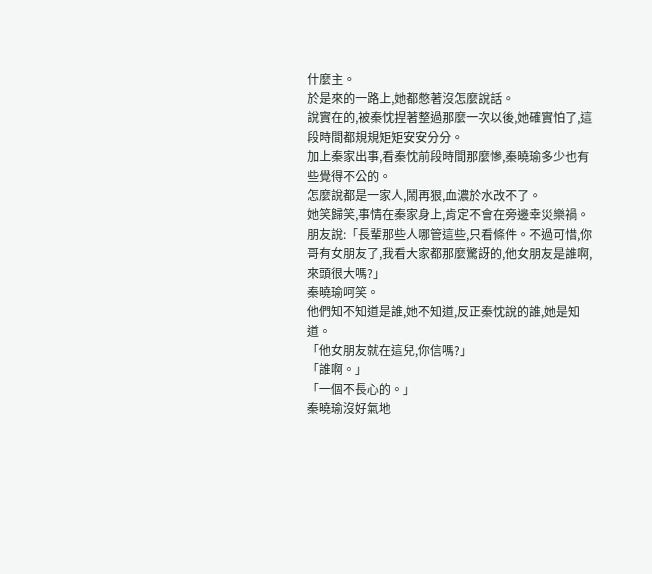什麼主。
於是來的一路上,她都憋著沒怎麼說話。
說實在的,被秦忱捏著整過那麼一次以後,她確實怕了,這段時間都規規矩矩安安分分。
加上秦家出事,看秦忱前段時間那麼慘,秦曉瑜多少也有些覺得不公的。
怎麼說都是一家人,鬧再狠,血濃於水改不了。
她笑歸笑,事情在秦家身上,肯定不會在旁邊幸災樂禍。
朋友說:「長輩那些人哪管這些,只看條件。不過可惜,你哥有女朋友了,我看大家都那麼驚訝的,他女朋友是誰啊,來頭很大嗎?」
秦曉瑜呵笑。
他們知不知道是誰,她不知道,反正秦忱說的誰,她是知道。
「他女朋友就在這兒,你信嗎?」
「誰啊。」
「一個不長心的。」
秦曉瑜沒好氣地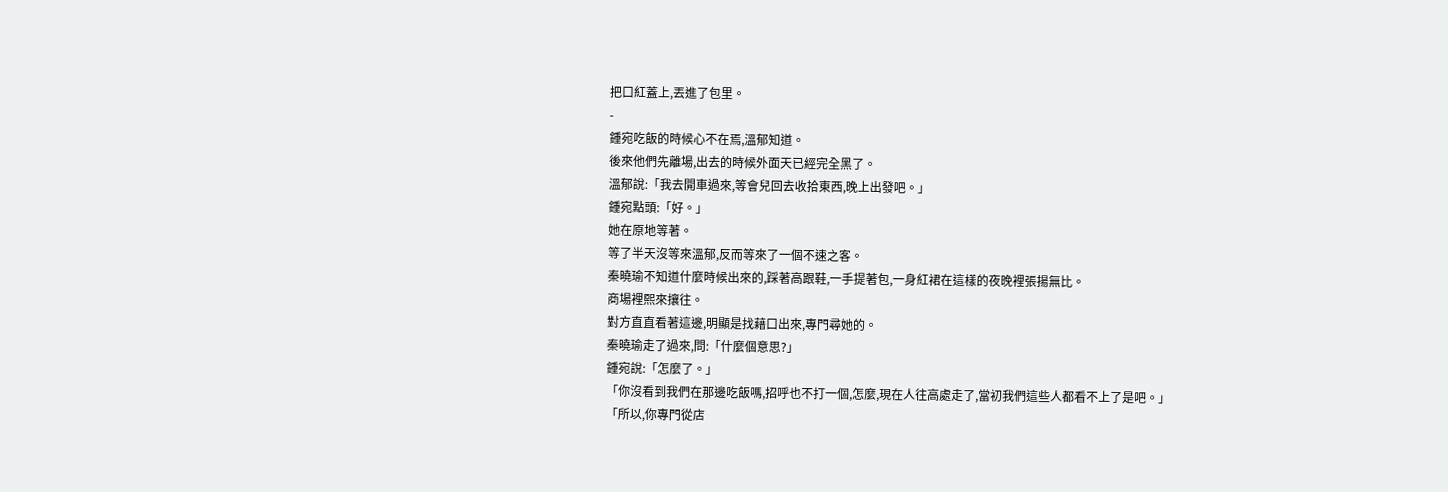把口紅蓋上,丟進了包里。
-
鍾宛吃飯的時候心不在焉,溫郁知道。
後來他們先離場,出去的時候外面天已經完全黑了。
溫郁說:「我去開車過來,等會兒回去收拾東西,晚上出發吧。」
鍾宛點頭:「好。」
她在原地等著。
等了半天沒等來溫郁,反而等來了一個不速之客。
秦曉瑜不知道什麼時候出來的,踩著高跟鞋,一手提著包,一身紅裙在這樣的夜晚裡張揚無比。
商場裡熙來攘往。
對方直直看著這邊,明顯是找藉口出來,專門尋她的。
秦曉瑜走了過來,問:「什麼個意思?」
鍾宛說:「怎麼了。」
「你沒看到我們在那邊吃飯嗎,招呼也不打一個,怎麼,現在人往高處走了,當初我們這些人都看不上了是吧。」
「所以,你專門從店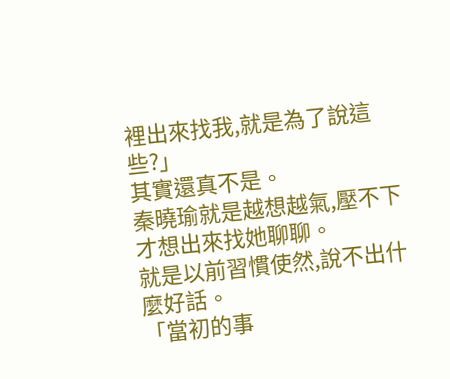裡出來找我,就是為了說這些?」
其實還真不是。
秦曉瑜就是越想越氣,壓不下才想出來找她聊聊。
就是以前習慣使然,說不出什麼好話。
「當初的事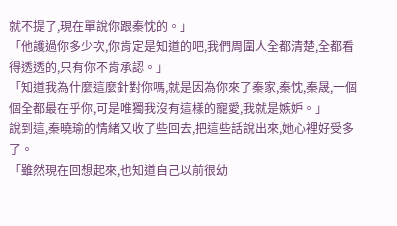就不提了,現在單說你跟秦忱的。」
「他護過你多少次,你肯定是知道的吧,我們周圍人全都清楚,全都看得透透的,只有你不肯承認。」
「知道我為什麼這麼針對你嗎,就是因為你來了秦家,秦忱,秦晟,一個個全都最在乎你,可是唯獨我沒有這樣的寵愛,我就是嫉妒。」
說到這,秦曉瑜的情緒又收了些回去,把這些話說出來,她心裡好受多了。
「雖然現在回想起來,也知道自己以前很幼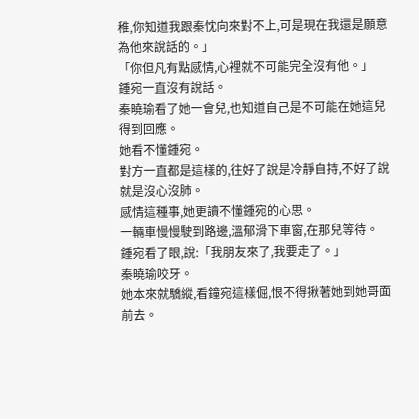稚,你知道我跟秦忱向來對不上,可是現在我還是願意為他來說話的。」
「你但凡有點感情,心裡就不可能完全沒有他。」
鍾宛一直沒有說話。
秦曉瑜看了她一會兒,也知道自己是不可能在她這兒得到回應。
她看不懂鍾宛。
對方一直都是這樣的,往好了說是冷靜自持,不好了說就是沒心沒肺。
感情這種事,她更讀不懂鍾宛的心思。
一輛車慢慢駛到路邊,溫郁滑下車窗,在那兒等待。
鍾宛看了眼,說:「我朋友來了,我要走了。」
秦曉瑜咬牙。
她本來就驕縱,看鐘宛這樣倔,恨不得揪著她到她哥面前去。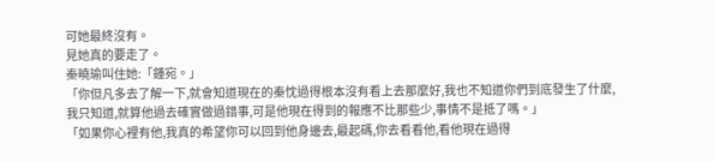可她最終沒有。
見她真的要走了。
秦曉瑜叫住她:「鍾宛。」
「你但凡多去了解一下,就會知道現在的秦忱過得根本沒有看上去那麼好,我也不知道你們到底發生了什麼,我只知道,就算他過去確實做過錯事,可是他現在得到的報應不比那些少,事情不是抵了嗎。」
「如果你心裡有他,我真的希望你可以回到他身邊去,最起碼,你去看看他,看他現在過得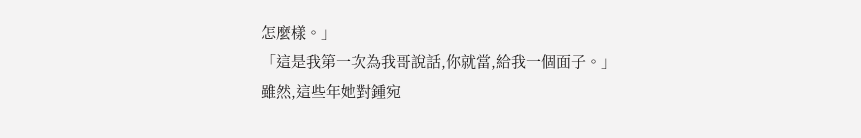怎麼樣。」
「這是我第一次為我哥說話,你就當,給我一個面子。」
雖然,這些年她對鍾宛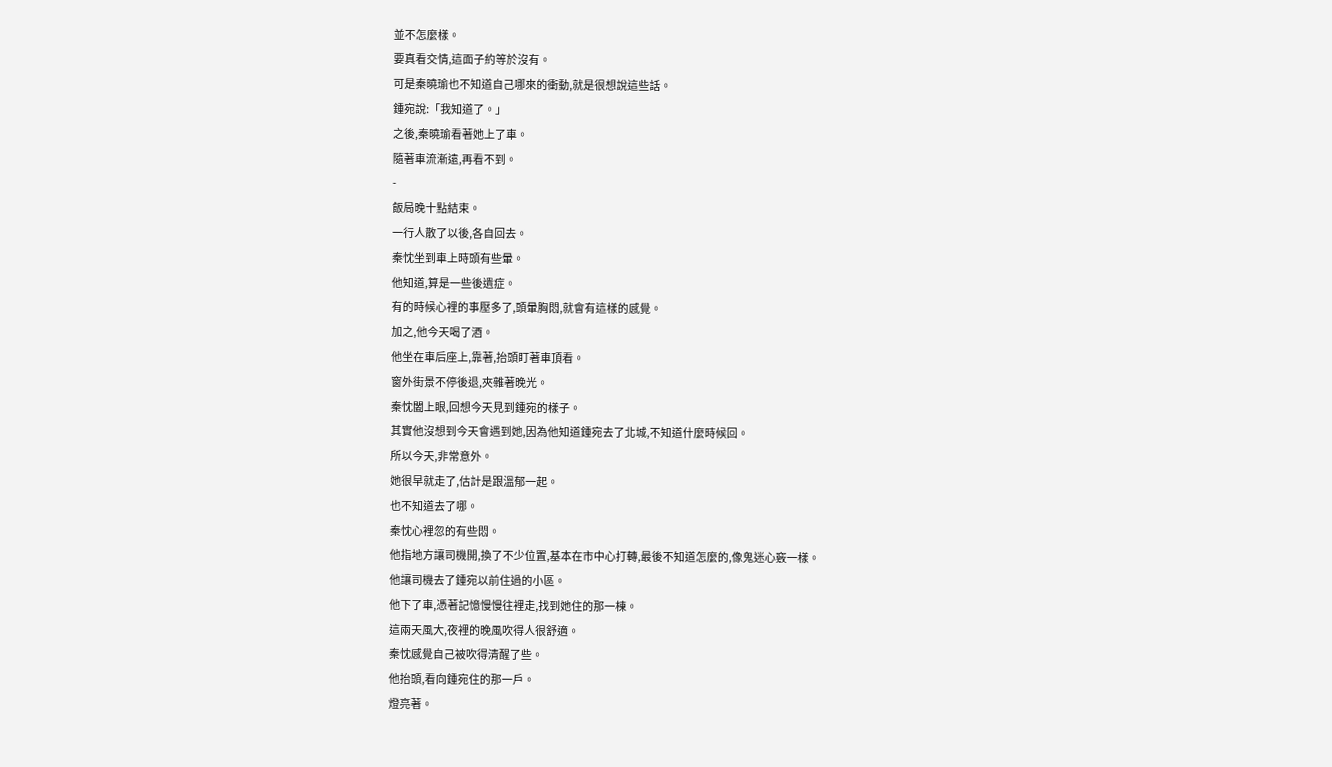並不怎麼樣。
要真看交情,這面子約等於沒有。
可是秦曉瑜也不知道自己哪來的衝動,就是很想說這些話。
鍾宛說:「我知道了。」
之後,秦曉瑜看著她上了車。
隨著車流漸遠,再看不到。
-
飯局晚十點結束。
一行人散了以後,各自回去。
秦忱坐到車上時頭有些暈。
他知道,算是一些後遺症。
有的時候心裡的事壓多了,頭暈胸悶,就會有這樣的感覺。
加之,他今天喝了酒。
他坐在車后座上,靠著,抬頭盯著車頂看。
窗外街景不停後退,夾雜著晚光。
秦忱闔上眼,回想今天見到鍾宛的樣子。
其實他沒想到今天會遇到她,因為他知道鍾宛去了北城,不知道什麼時候回。
所以今天,非常意外。
她很早就走了,估計是跟溫郁一起。
也不知道去了哪。
秦忱心裡忽的有些悶。
他指地方讓司機開,換了不少位置,基本在市中心打轉,最後不知道怎麼的,像鬼迷心竅一樣。
他讓司機去了鍾宛以前住過的小區。
他下了車,憑著記憶慢慢往裡走,找到她住的那一棟。
這兩天風大,夜裡的晚風吹得人很舒適。
秦忱感覺自己被吹得清醒了些。
他抬頭,看向鍾宛住的那一戶。
燈亮著。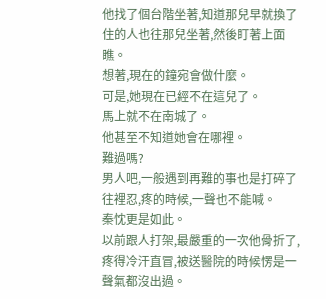他找了個台階坐著,知道那兒早就換了住的人也往那兒坐著,然後盯著上面瞧。
想著,現在的鐘宛會做什麼。
可是,她現在已經不在這兒了。
馬上就不在南城了。
他甚至不知道她會在哪裡。
難過嗎?
男人吧,一般遇到再難的事也是打碎了往裡忍,疼的時候,一聲也不能喊。
秦忱更是如此。
以前跟人打架,最嚴重的一次他骨折了,疼得冷汗直冒,被送醫院的時候愣是一聲氣都沒出過。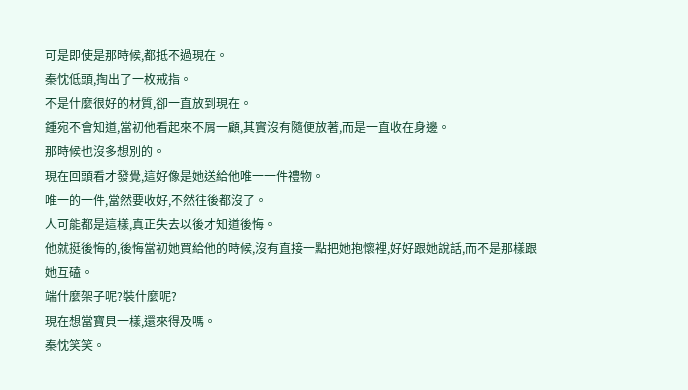可是即使是那時候,都抵不過現在。
秦忱低頭,掏出了一枚戒指。
不是什麼很好的材質,卻一直放到現在。
鍾宛不會知道,當初他看起來不屑一顧,其實沒有隨便放著,而是一直收在身邊。
那時候也沒多想別的。
現在回頭看才發覺,這好像是她送給他唯一一件禮物。
唯一的一件,當然要收好,不然往後都沒了。
人可能都是這樣,真正失去以後才知道後悔。
他就挺後悔的,後悔當初她買給他的時候,沒有直接一點把她抱懷裡,好好跟她說話,而不是那樣跟她互磕。
端什麼架子呢?裝什麼呢?
現在想當寶貝一樣,還來得及嗎。
秦忱笑笑。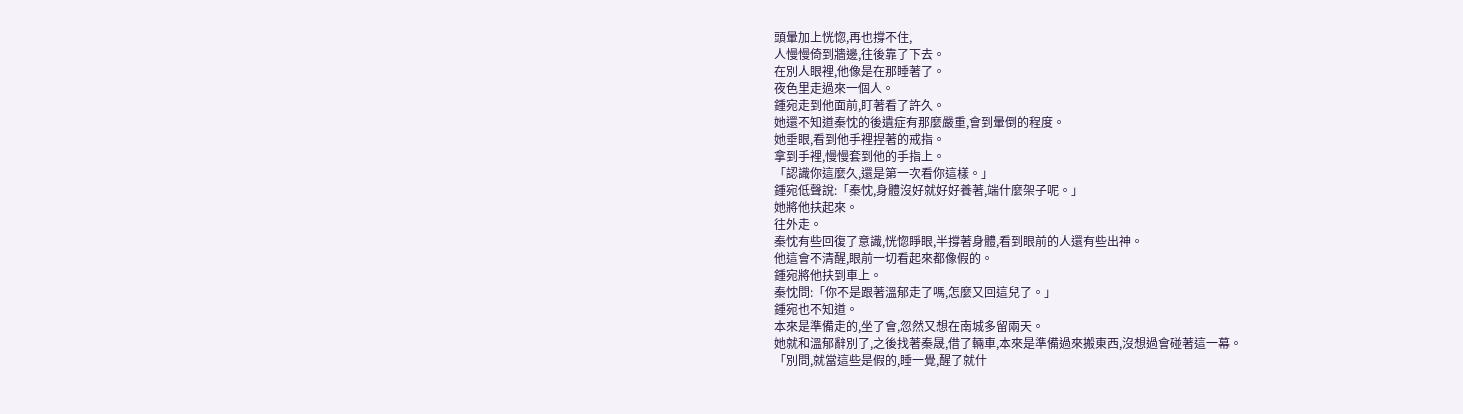頭暈加上恍惚,再也撐不住,
人慢慢倚到牆邊,往後靠了下去。
在別人眼裡,他像是在那睡著了。
夜色里走過來一個人。
鍾宛走到他面前,盯著看了許久。
她還不知道秦忱的後遺症有那麼嚴重,會到暈倒的程度。
她垂眼,看到他手裡捏著的戒指。
拿到手裡,慢慢套到他的手指上。
「認識你這麼久,還是第一次看你這樣。」
鍾宛低聲說:「秦忱,身體沒好就好好養著,端什麼架子呢。」
她將他扶起來。
往外走。
秦忱有些回復了意識,恍惚睜眼,半撐著身體,看到眼前的人還有些出神。
他這會不清醒,眼前一切看起來都像假的。
鍾宛將他扶到車上。
秦忱問:「你不是跟著溫郁走了嗎,怎麼又回這兒了。」
鍾宛也不知道。
本來是準備走的,坐了會,忽然又想在南城多留兩天。
她就和溫郁辭別了,之後找著秦晟,借了輛車,本來是準備過來搬東西,沒想過會碰著這一幕。
「別問,就當這些是假的,睡一覺,醒了就什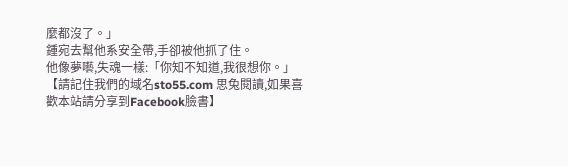麼都沒了。」
鍾宛去幫他系安全帶,手卻被他抓了住。
他像夢囈,失魂一樣:「你知不知道,我很想你。」
【請記住我們的域名sto55.com 思兔閱讀,如果喜歡本站請分享到Facebook臉書】